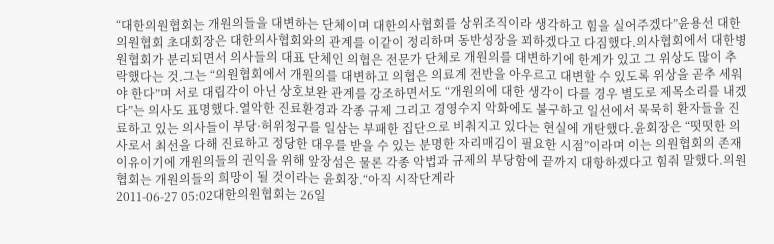“대한의원협회는 개원의들을 대변하는 단체이며 대한의사협회를 상위조직이라 생각하고 힘을 실어주겠다”윤용선 대한의원협회 초대회장은 대한의사협회와의 관계를 이같이 정리하며 동반성장을 꾀하겠다고 다짐했다.의사협회에서 대한병원협회가 분리되면서 의사들의 대표 단체인 의협은 전문가 단체로 개원의를 대변하기에 한계가 있고 그 위상도 많이 추락했다는 것.그는 “의원협회에서 개원의를 대변하고 의협은 의료계 전반을 아우르고 대변할 수 있도록 위상을 곧추 세워야 한다”며 서로 대립각이 아닌 상호보완 관계를 강조하면서도 “개원의에 대한 생각이 다를 경우 별도로 제목소리를 내겠다”는 의사도 표명했다.열악한 진료환경과 각종 규제 그리고 경영수지 악화에도 불구하고 일선에서 묵묵히 환자들을 진료하고 있는 의사들이 부당·허위청구를 일삼는 부패한 집단으로 비춰지고 있다는 현실에 개탄했다.윤회장은 “떳떳한 의사로서 최선을 다해 진료하고 정당한 대우를 받을 수 있는 분명한 자리매김이 필요한 시점”이라며 이는 의원협회의 존재 이유이기에 개원의들의 권익을 위해 앞장섬은 물론 각종 악법과 규제의 부당함에 끝까지 대항하겠다고 힘줘 말했다.의원협회는 개원의들의 희망이 될 것이라는 윤회장.“아직 시작단계라
2011-06-27 05:02대한의원협회는 26일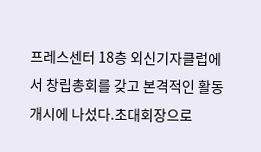프레스센터 18층 외신기자클럽에서 창립총회를 갖고 본격적인 활동개시에 나섰다.초대회장으로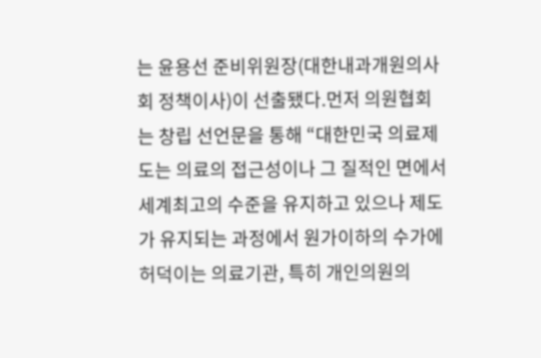는 윤용선 준비위원장(대한내과개원의사회 정책이사)이 선출됐다.먼저 의원협회는 창립 선언문을 통해 “대한민국 의료제도는 의료의 접근성이나 그 질적인 면에서 세계최고의 수준을 유지하고 있으나 제도가 유지되는 과정에서 원가이하의 수가에 허덕이는 의료기관, 특히 개인의원의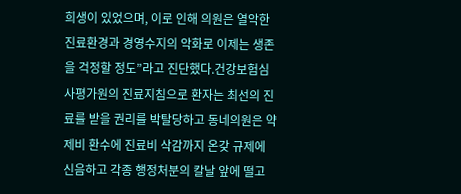희생이 있었으며, 이로 인해 의원은 열악한 진료환경과 경영수지의 악화로 이제는 생존을 걱정할 정도”라고 진단했다.건강보험심사평가원의 진료지침으로 환자는 최선의 진료를 받을 권리를 박탈당하고 동네의원은 약제비 환수에 진료비 삭감까지 온갖 규제에 신음하고 각종 행정처분의 칼날 앞에 떨고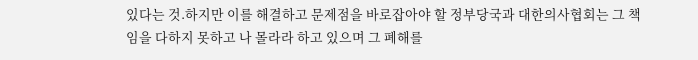있다는 것.하지만 이를 해결하고 문제점을 바로잡아야 할 정부당국과 대한의사협회는 그 책임을 다하지 못하고 나 몰라라 하고 있으며 그 폐해를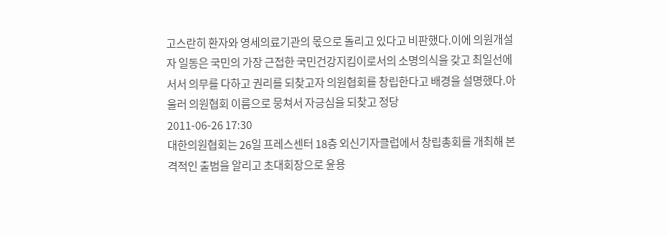고스란히 환자와 영세의료기관의 몫으로 돌리고 있다고 비판했다.이에 의원개설자 일동은 국민의 가장 근접한 국민건강지킴이로서의 소명의식을 갖고 최일선에 서서 의무를 다하고 권리를 되찾고자 의원협회를 창립한다고 배경을 설명했다.아울러 의원협회 이름으로 뭉쳐서 자긍심을 되찾고 정당
2011-06-26 17:30
대한의원협회는 26일 프레스센터 18층 외신기자클럽에서 창립총회를 개최해 본격적인 출범을 알리고 초대회장으로 윤용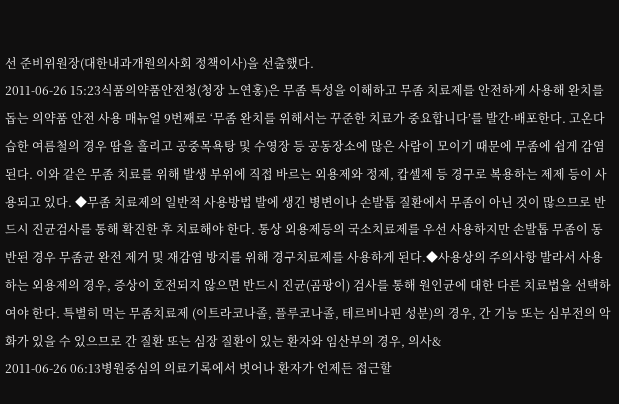선 준비위원장(대한내과개원의사회 정책이사)을 선출했다.
2011-06-26 15:23식품의약품안전청(청장 노연홍)은 무좀 특성을 이해하고 무좀 치료제를 안전하게 사용해 완치를 돕는 의약품 안전 사용 매뉴얼 9번째로 ‘무좀 완치를 위해서는 꾸준한 치료가 중요합니다’를 발간·배포한다. 고온다습한 여름철의 경우 땀을 흘리고 공중목욕탕 및 수영장 등 공동장소에 많은 사람이 모이기 때문에 무좀에 쉽게 감염된다. 이와 같은 무좀 치료를 위해 발생 부위에 직접 바르는 외용제와 정제, 캅셀제 등 경구로 복용하는 제제 등이 사용되고 있다. ◆무좀 치료제의 일반적 사용방법 발에 생긴 병변이나 손발톱 질환에서 무좀이 아닌 것이 많으므로 반드시 진균검사를 통해 확진한 후 치료해야 한다. 통상 외용제등의 국소치료제를 우선 사용하지만 손발톱 무좀이 동반된 경우 무좀균 완전 제거 및 재감염 방지를 위해 경구치료제를 사용하게 된다.◆사용상의 주의사항 발라서 사용하는 외용제의 경우, 증상이 호전되지 않으면 반드시 진균(곰팡이) 검사를 통해 원인균에 대한 다른 치료법을 선택하여야 한다. 특별히 먹는 무좀치료제 (이트라코나졸, 플루코나졸, 테르비나핀 성분)의 경우, 간 기능 또는 심부전의 악화가 있을 수 있으므로 간 질환 또는 심장 질환이 있는 환자와 임산부의 경우, 의사&
2011-06-26 06:13병원중심의 의료기록에서 벗어나 환자가 언제든 접근할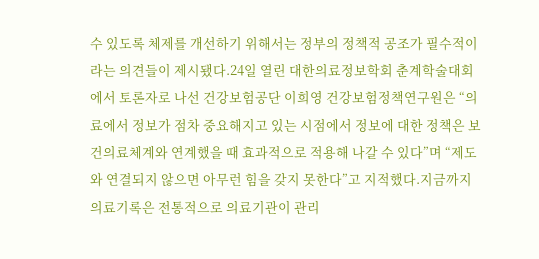수 있도록 체제를 개선하기 위해서는 정부의 정책적 공조가 필수적이라는 의견들이 제시됐다.24일 열린 대한의료정보학회 춘계학술대회에서 토론자로 나선 건강보험공단 이희영 건강보험정책연구원은 “의료에서 정보가 점차 중요해지고 있는 시점에서 정보에 대한 정책은 보건의료체계와 연계했을 때 효과적으로 적용해 나갈 수 있다”며 “제도와 연결되지 않으면 아무런 힘을 갖지 못한다”고 지적했다.지금까지 의료기록은 전통적으로 의료기관이 관리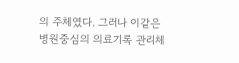의 주체였다. 그러나 이같은 병원중심의 의료기록 관리체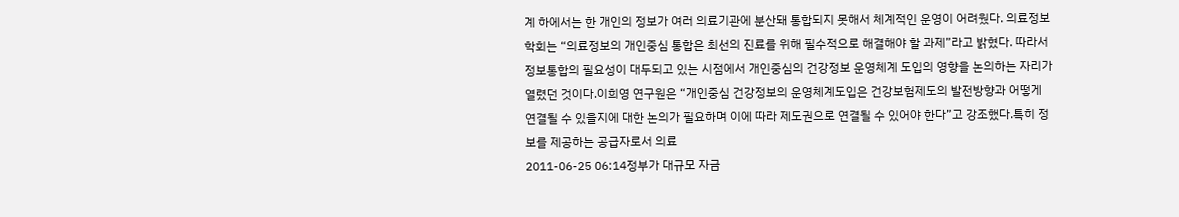계 하에서는 한 개인의 정보가 여러 의료기관에 분산돼 통합되지 못해서 체계적인 운영이 어려웠다. 의료정보학회는 “의료정보의 개인중심 통합은 최선의 진료를 위해 필수적으로 해결해야 할 과제”라고 밝혔다. 따라서 정보통합의 필요성이 대두되고 있는 시점에서 개인중심의 건강정보 운영체계 도입의 영향을 논의하는 자리가 열렸던 것이다.이희영 연구원은 “개인중심 건강정보의 운영체계도입은 건강보험제도의 발전방향과 어떻게 연결될 수 있을지에 대한 논의가 필요하며 이에 따라 제도권으로 연결될 수 있어야 한다”고 강조했다.특히 정보를 제공하는 공급자로서 의료
2011-06-25 06:14정부가 대규모 자금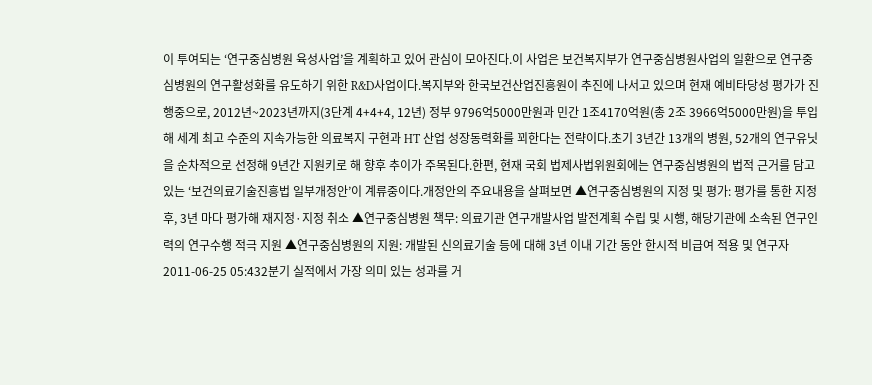이 투여되는 ‘연구중심병원 육성사업’을 계획하고 있어 관심이 모아진다.이 사업은 보건복지부가 연구중심병원사업의 일환으로 연구중심병원의 연구활성화를 유도하기 위한 R&D사업이다.복지부와 한국보건산업진흥원이 추진에 나서고 있으며 현재 예비타당성 평가가 진행중으로, 2012년~2023년까지(3단계 4+4+4, 12년) 정부 9796억5000만원과 민간 1조4170억원(총 2조 3966억5000만원)을 투입해 세계 최고 수준의 지속가능한 의료복지 구현과 HT 산업 성장동력화를 꾀한다는 전략이다.초기 3년간 13개의 병원, 52개의 연구유닛을 순차적으로 선정해 9년간 지원키로 해 향후 추이가 주목된다.한편, 현재 국회 법제사법위원회에는 연구중심병원의 법적 근거를 담고 있는 ‘보건의료기술진흥법 일부개정안’이 계류중이다.개정안의 주요내용을 살펴보면 ▲연구중심병원의 지정 및 평가: 평가를 통한 지정 후, 3년 마다 평가해 재지정·지정 취소 ▲연구중심병원 책무: 의료기관 연구개발사업 발전계획 수립 및 시행, 해당기관에 소속된 연구인력의 연구수행 적극 지원 ▲연구중심병원의 지원: 개발된 신의료기술 등에 대해 3년 이내 기간 동안 한시적 비급여 적용 및 연구자
2011-06-25 05:432분기 실적에서 가장 의미 있는 성과를 거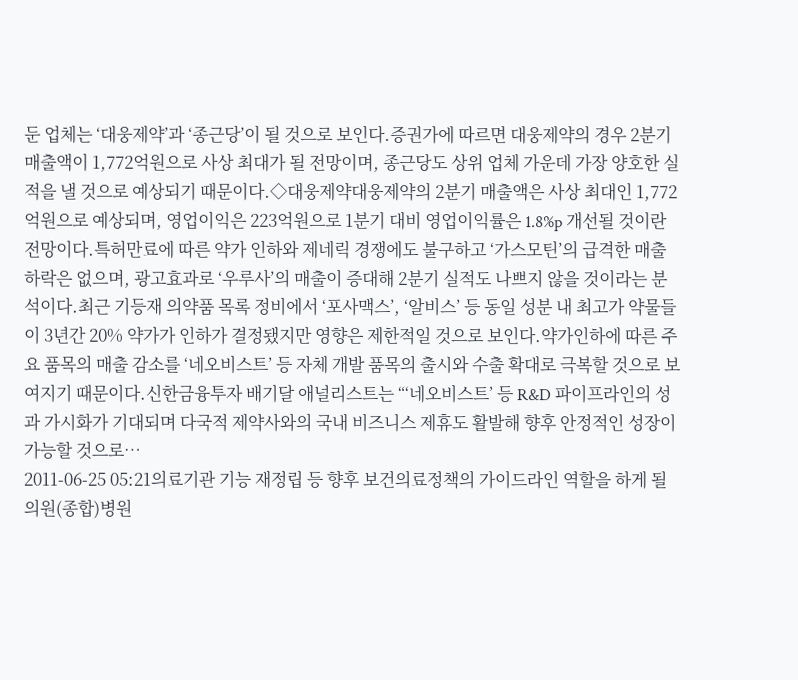둔 업체는 ‘대웅제약’과 ‘종근당’이 될 것으로 보인다.증권가에 따르면 대웅제약의 경우 2분기 매출액이 1,772억원으로 사상 최대가 될 전망이며, 종근당도 상위 업체 가운데 가장 양호한 실적을 낼 것으로 예상되기 때문이다.◇대웅제약대웅제약의 2분기 매출액은 사상 최대인 1,772억원으로 예상되며, 영업이익은 223억원으로 1분기 대비 영업이익률은 1.8%p 개선될 것이란 전망이다.특허만료에 따른 약가 인하와 제네릭 경쟁에도 불구하고 ‘가스모틴’의 급격한 매출 하락은 없으며, 광고효과로 ‘우루사’의 매출이 증대해 2분기 실적도 나쁘지 않을 것이라는 분석이다.최근 기등재 의약품 목록 정비에서 ‘포사맥스’, ‘알비스’ 등 동일 성분 내 최고가 약물들이 3년간 20% 약가가 인하가 결정됐지만 영향은 제한적일 것으로 보인다.약가인하에 따른 주요 품목의 매출 감소를 ‘네오비스트’ 등 자체 개발 품목의 출시와 수출 확대로 극복할 것으로 보여지기 때문이다.신한금융투자 배기달 애널리스트는 “‘네오비스트’ 등 R&D 파이프라인의 성과 가시화가 기대되며 다국적 제약사와의 국내 비즈니스 제휴도 활발해 향후 안정적인 성장이 가능할 것으로…
2011-06-25 05:21의료기관 기능 재정립 등 향후 보건의료정책의 가이드라인 역할을 하게 될 의원(종합)병원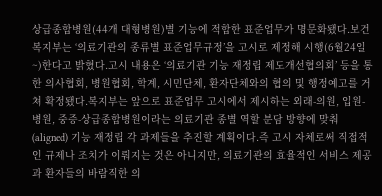상급종합병원(44개 대형병원)별 기능에 적합한 표준업무가 명문화됐다.보건복지부는 ‘의료기관의 종류별 표준업무규정’을 고시로 제정해 시행(6월24일~)한다고 밝혔다.고시 내용은 ‘의료기관 기능 재정립 제도개선협의회’ 등을 통한 의사협회, 병원협회, 학계, 시민단체, 환자단체와의 협의 및 행정예고를 거쳐 확정됐다.복지부는 앞으로 표준업무 고시에서 제시하는 외래-의원, 입원-병원, 중증-상급종합병원이라는 의료기관 종별 역할 분담 방향에 맞춰(aligned) 기능 재정립 각 과제들을 추진할 계획이다.즉 고시 자체로써 직접적인 규제나 조치가 이뤄지는 것은 아니지만, 의료기관의 효율적인 서비스 제공과 환자들의 바람직한 의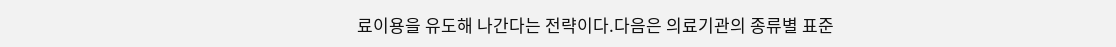료이용을 유도해 나간다는 전략이다.다음은 의료기관의 종류별 표준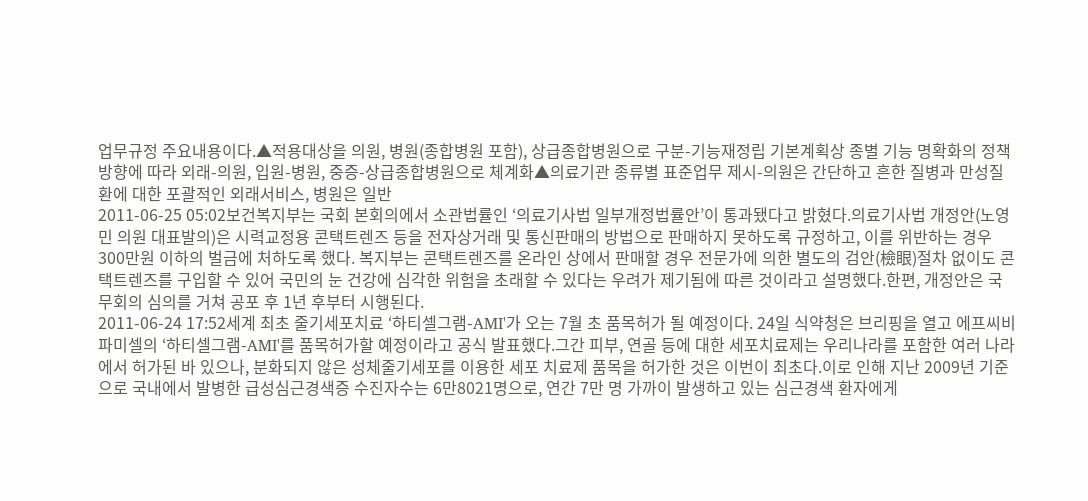업무규정 주요내용이다.▲적용대상을 의원, 병원(종합병원 포함), 상급종합병원으로 구분-기능재정립 기본계획상 종별 기능 명확화의 정책방향에 따라 외래-의원, 입원-병원, 중증-상급종합병원으로 체계화▲의료기관 종류별 표준업무 제시-의원은 간단하고 흔한 질병과 만성질환에 대한 포괄적인 외래서비스, 병원은 일반
2011-06-25 05:02보건복지부는 국회 본회의에서 소관법률인 ‘의료기사법 일부개정법률안’이 통과됐다고 밝혔다.의료기사법 개정안(노영민 의원 대표발의)은 시력교정용 콘택트렌즈 등을 전자상거래 및 통신판매의 방법으로 판매하지 못하도록 규정하고, 이를 위반하는 경우 300만원 이하의 벌금에 처하도록 했다. 복지부는 콘택트렌즈를 온라인 상에서 판매할 경우 전문가에 의한 별도의 검안(檢眼)절차 없이도 콘택트렌즈를 구입할 수 있어 국민의 눈 건강에 심각한 위험을 초래할 수 있다는 우려가 제기됨에 따른 것이라고 설명했다.한편, 개정안은 국무회의 심의를 거쳐 공포 후 1년 후부터 시행된다.
2011-06-24 17:52세계 최초 줄기세포치료 ‘하티셀그램-AMI'가 오는 7월 초 품목허가 될 예정이다. 24일 식약청은 브리핑을 열고 에프씨비파미셀의 ‘하티셀그램-AMI'를 품목허가할 예정이라고 공식 발표했다.그간 피부, 연골 등에 대한 세포치료제는 우리나라를 포함한 여러 나라에서 허가된 바 있으나, 분화되지 않은 성체줄기세포를 이용한 세포 치료제 품목을 허가한 것은 이번이 최초다.이로 인해 지난 2009년 기준으로 국내에서 발병한 급성심근경색증 수진자수는 6만8021명으로, 연간 7만 명 가까이 발생하고 있는 심근경색 환자에게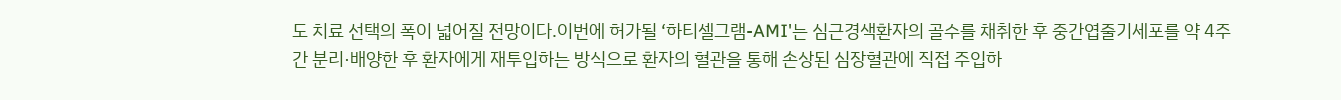도 치료 선택의 폭이 넓어질 전망이다.이번에 허가될 ‘하티셀그램-AMI'는 심근경색환자의 골수를 채취한 후 중간엽줄기세포를 약 4주간 분리·배양한 후 환자에게 재투입하는 방식으로 환자의 혈관을 통해 손상된 심장혈관에 직접 주입하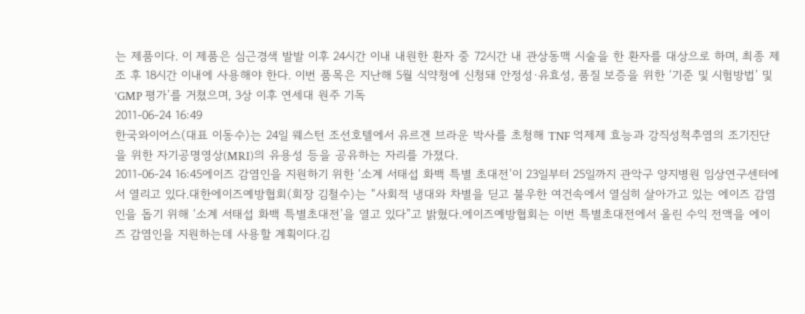는 제품이다. 이 제품은 심근경색 발발 이후 24시간 이내 내원한 환자 중 72시간 내 관상동맥 시술을 한 환자를 대상으로 하며, 최종 제조 후 18시간 이내에 사용해야 한다. 이번 품목은 지난해 5월 식약청에 신청돼 안정성·유효성, 품질 보증을 위한 ‘기준 및 시험방법’ 및 ‘GMP 평가’를 거쳤으며, 3상 이후 연세대 원주 기독
2011-06-24 16:49
한국와이어스(대표 이동수)는 24일 웨스턴 조선호텔에서 유르겐 브라운 박사를 초청해 TNF 억제제 효능과 강직성척추염의 조기진단을 위한 자기공명영상(MRI)의 유용성 등을 공유하는 자리를 가졌다.
2011-06-24 16:45에이즈 감염인을 지원하기 위한 ‘소계 서태섭 화백 특별 초대전’이 23일부터 25일까지 관악구 양지병원 임상연구센터에서 열리고 있다.대한에이즈예방협회(회장 김철수)는 “사회적 냉대와 차별을 딛고 불우한 여건속에서 열심히 살아가고 있는 에이즈 감염인을 돕기 위해 ‘소계 서태섭 화백 특별초대전’을 열고 있다”고 밝혔다.에이즈예방협회는 이번 특별초대전에서 올린 수익 전액을 에이즈 감염인을 지원하는데 사용할 계획이다.김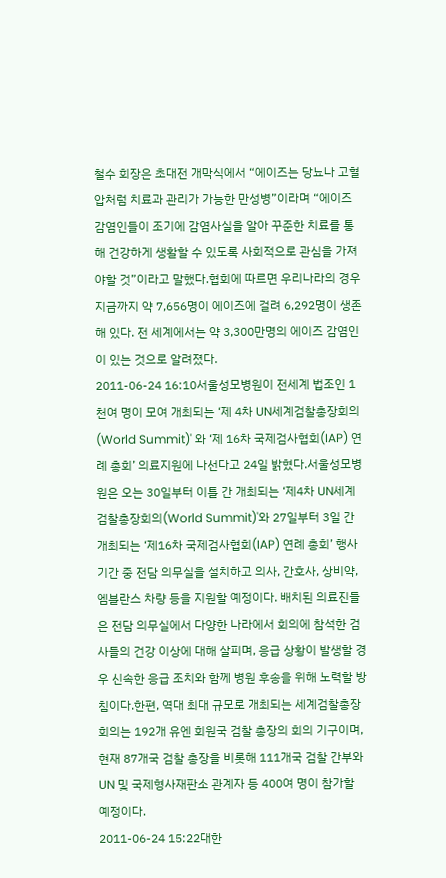철수 회장은 초대전 개막식에서 “에이즈는 당뇨나 고혈압처럼 치료과 관리가 가능한 만성병”이라며 “에이즈 감염인들이 조기에 감염사실을 알아 꾸준한 치료를 통해 건강하게 생활할 수 있도록 사회적으로 관심을 가져야할 것”이라고 말했다.협회에 따르면 우리나라의 경우 지금까지 약 7,656명이 에이즈에 걸려 6,292명이 생존해 있다. 전 세계에서는 약 3,300만명의 에이즈 감염인이 있는 것으로 알려졌다.
2011-06-24 16:10서울성모병원이 전세계 법조인 1천여 명이 모여 개최되는 ‘제 4차 UN세계검찰총장회의(World Summit)' 와 ‘제 16차 국제검사협회(IAP) 연례 총회’ 의료지원에 나선다고 24일 밝혔다.서울성모병원은 오는 30일부터 이틀 간 개최되는 ‘제4차 UN세계검찰총장회의(World Summit)'와 27일부터 3일 간 개최되는 ‘제16차 국제검사협회(IAP) 연례 총회’ 행사 기간 중 전담 의무실을 설치하고 의사, 간호사, 상비약, 엠블란스 차량 등을 지원할 예정이다. 배치된 의료진들은 전담 의무실에서 다양한 나라에서 회의에 참석한 검사들의 건강 이상에 대해 살피며, 응급 상황이 발생할 경우 신속한 응급 조치와 함께 병원 후송을 위해 노력할 방침이다.한편, 역대 최대 규모로 개최되는 세계검찰총장회의는 192개 유엔 회원국 검찰 총장의 회의 기구이며, 현재 87개국 검찰 총장을 비롯해 111개국 검찰 간부와 UN 및 국제형사재판소 관계자 등 400여 명이 참가할 예정이다.
2011-06-24 15:22대한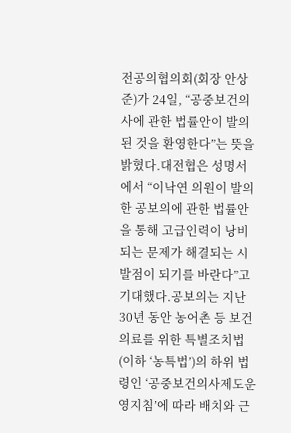전공의협의회(회장 안상준)가 24일, “공중보건의사에 관한 법률안이 발의된 것을 환영한다”는 뜻을 밝혔다.대전협은 성명서에서 “이낙연 의원이 발의한 공보의에 관한 법률안을 통해 고급인력이 낭비되는 문제가 해결되는 시발점이 되기를 바란다”고 기대했다.공보의는 지난 30년 동안 농어촌 등 보건의료를 위한 특별조치법(이하 ‘농특법’)의 하위 법령인 ‘공중보건의사제도운영지침’에 따라 배치와 근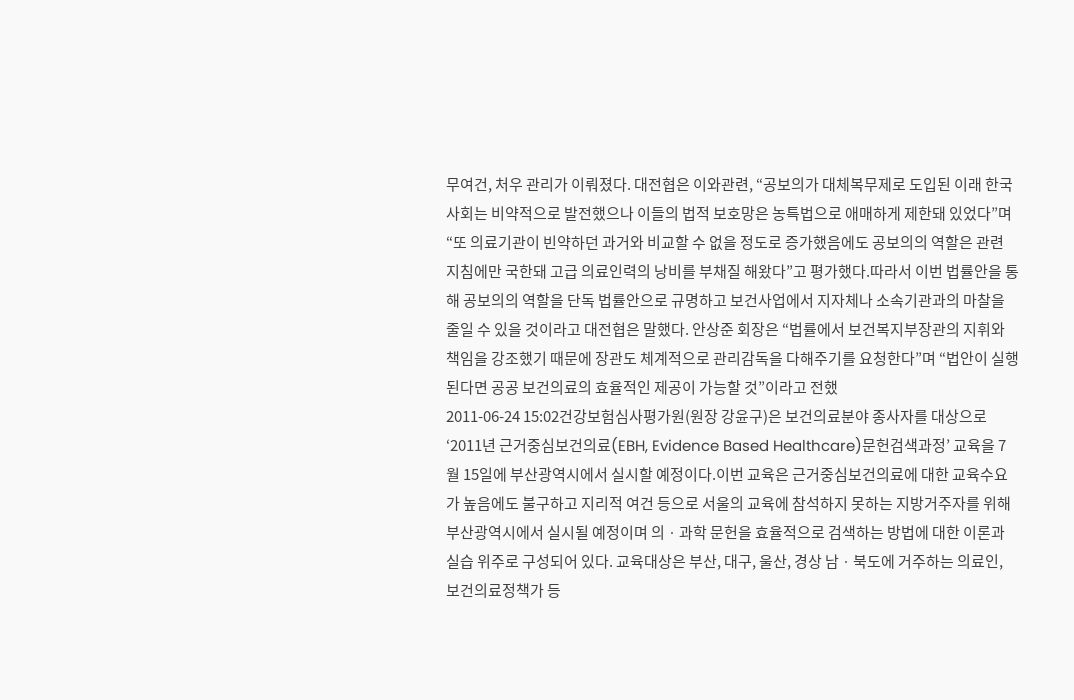무여건, 처우 관리가 이뤄졌다. 대전협은 이와관련, “공보의가 대체복무제로 도입된 이래 한국사회는 비약적으로 발전했으나 이들의 법적 보호망은 농특법으로 애매하게 제한돼 있었다”며 “또 의료기관이 빈약하던 과거와 비교할 수 없을 정도로 증가했음에도 공보의의 역할은 관련 지침에만 국한돼 고급 의료인력의 낭비를 부채질 해왔다”고 평가했다.따라서 이번 법률안을 통해 공보의의 역할을 단독 법률안으로 규명하고 보건사업에서 지자체나 소속기관과의 마찰을 줄일 수 있을 것이라고 대전협은 말했다. 안상준 회장은 “법률에서 보건복지부장관의 지휘와 책임을 강조했기 때문에 장관도 체계적으로 관리감독을 다해주기를 요청한다”며 “법안이 실행된다면 공공 보건의료의 효율적인 제공이 가능할 것”이라고 전했
2011-06-24 15:02건강보험심사평가원(원장 강윤구)은 보건의료분야 종사자를 대상으로 ‘2011년 근거중심보건의료(EBH, Evidence Based Healthcare)문헌검색과정’ 교육을 7월 15일에 부산광역시에서 실시할 예정이다.이번 교육은 근거중심보건의료에 대한 교육수요가 높음에도 불구하고 지리적 여건 등으로 서울의 교육에 참석하지 못하는 지방거주자를 위해 부산광역시에서 실시될 예정이며 의ㆍ과학 문헌을 효율적으로 검색하는 방법에 대한 이론과 실습 위주로 구성되어 있다. 교육대상은 부산, 대구, 울산, 경상 남ㆍ북도에 거주하는 의료인, 보건의료정책가 등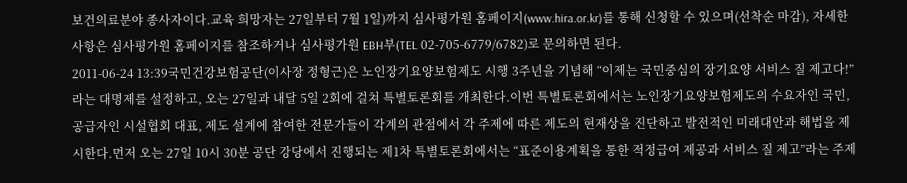보건의료분야 종사자이다.교육 희망자는 27일부터 7월 1일)까지 심사평가원 홈페이지(www.hira.or.kr)를 통해 신청할 수 있으며(선착순 마감), 자세한 사항은 심사평가원 홈페이지를 참조하거나 심사평가원 EBH부(TEL 02-705-6779/6782)로 문의하면 된다.
2011-06-24 13:39국민건강보험공단(이사장 정형근)은 노인장기요양보험제도 시행 3주년을 기념해 “이제는 국민중심의 장기요양 서비스 질 제고다!”라는 대명제를 설정하고, 오는 27일과 내달 5일 2회에 걸쳐 특별토론회를 개최한다.이번 특별토론회에서는 노인장기요양보험제도의 수요자인 국민, 공급자인 시설협회 대표, 제도 설계에 참여한 전문가들이 각계의 관점에서 각 주제에 따른 제도의 현재상을 진단하고 발전적인 미래대안과 해법을 제시한다.먼저 오는 27일 10시 30분 공단 강당에서 진행되는 제1차 특별토론회에서는 “표준이용계획을 통한 적정급여 제공과 서비스 질 제고”라는 주제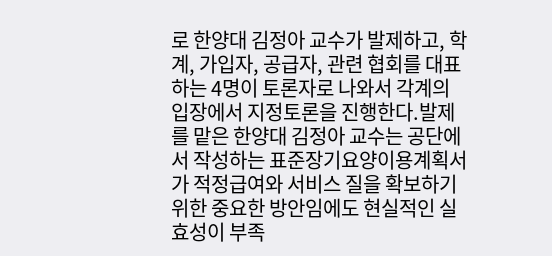로 한양대 김정아 교수가 발제하고, 학계, 가입자, 공급자, 관련 협회를 대표하는 4명이 토론자로 나와서 각계의 입장에서 지정토론을 진행한다.발제를 맡은 한양대 김정아 교수는 공단에서 작성하는 표준장기요양이용계획서가 적정급여와 서비스 질을 확보하기 위한 중요한 방안임에도 현실적인 실효성이 부족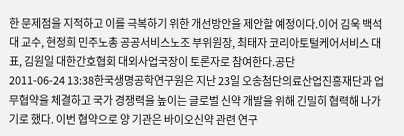한 문제점을 지적하고 이를 극복하기 위한 개선방안을 제안할 예정이다.이어 김욱 백석대 교수, 현정희 민주노총 공공서비스노조 부위원장, 최태자 코리아토털케어서비스 대표, 김원일 대한간호협회 대외사업국장이 토론자로 참여한다.공단
2011-06-24 13:38한국생명공학연구원은 지난 23일 오송첨단의료산업진흥재단과 업무협약을 체결하고 국가 경쟁력을 높이는 글로벌 신약 개발을 위해 긴밀히 협력해 나가기로 했다. 이번 협약으로 양 기관은 바이오신약 관련 연구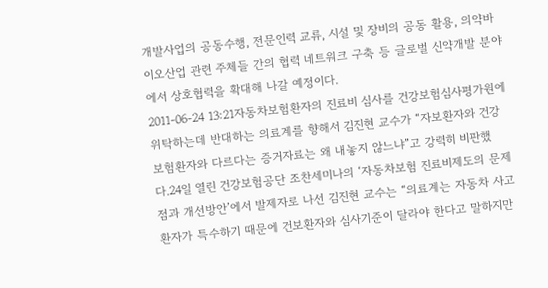개발사업의 공동수행, 전문인력 교류, 시설 및 장비의 공동 활용, 의약바이오산업 관련 주체들 간의 협력 네트워크 구축 등 글로벌 신약개발 분야에서 상호협력을 확대해 나갈 예정이다.
2011-06-24 13:21자동차보험환자의 진료비 심사를 건강보험심사평가원에 위탁하는데 반대하는 의료계를 향해서 김진현 교수가 “자보환자와 건강보험환자와 다르다는 증거자료는 왜 내놓지 않느냐”고 강력히 비판했다.24일 열린 건강보험공단 조찬세미나의 ‘자동차보험 진료비제도의 문제점과 개선방안’에서 발제자로 나선 김진현 교수는 “의료계는 자동차 사고환자가 특수하기 때문에 건보환자와 심사기준이 달라야 한다고 말하지만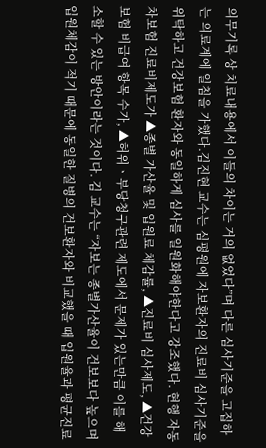의무기록 상 치료내용에서 이들의 차이는 거의 없었다”며 다른 심사기준을 고집하는 의료계에 일침을 가했다.김진현 교수는 심평원에 자보환자의 진료비 심사기준을 위탁하고 건강보험 환자와 동일하게 심사를 일원화해야한다고 강조했다. 현행 자동차보험 진료비제도가 ▲종별 가산율 및 입원료 체감률, ▲진료비 심사제도, ▲건강보험 비급여 항목 수가, ▲허위ㆍ부당청구관련 제도에서 문제가 있는만큼 이를 해소할 수 있는 방안이라는 것이다. 김 교수는 “자보는 종별가산율이 건보보다 높으며 입원체감이 적기 때문에 동일한 질병의 건보환자와 비교했을 때 입원율과 평균진료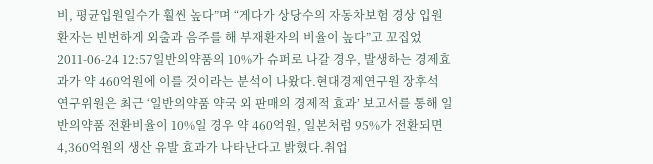비, 평균입원일수가 훨씬 높다”며 “게다가 상당수의 자동차보험 경상 입원환자는 빈번하게 외출과 음주를 해 부재환자의 비율이 높다”고 꼬집었
2011-06-24 12:57일반의약품의 10%가 슈퍼로 나갈 경우, 발생하는 경제효과가 약 460억원에 이를 것이라는 분석이 나왔다.현대경제연구원 장후석 연구위원은 최근 ‘일반의약품 약국 외 판매의 경제적 효과’ 보고서를 통해 일반의약품 전환비율이 10%일 경우 약 460억원, 일본처럼 95%가 전환되면 4,360억원의 생산 유발 효과가 나타난다고 밝혔다.취업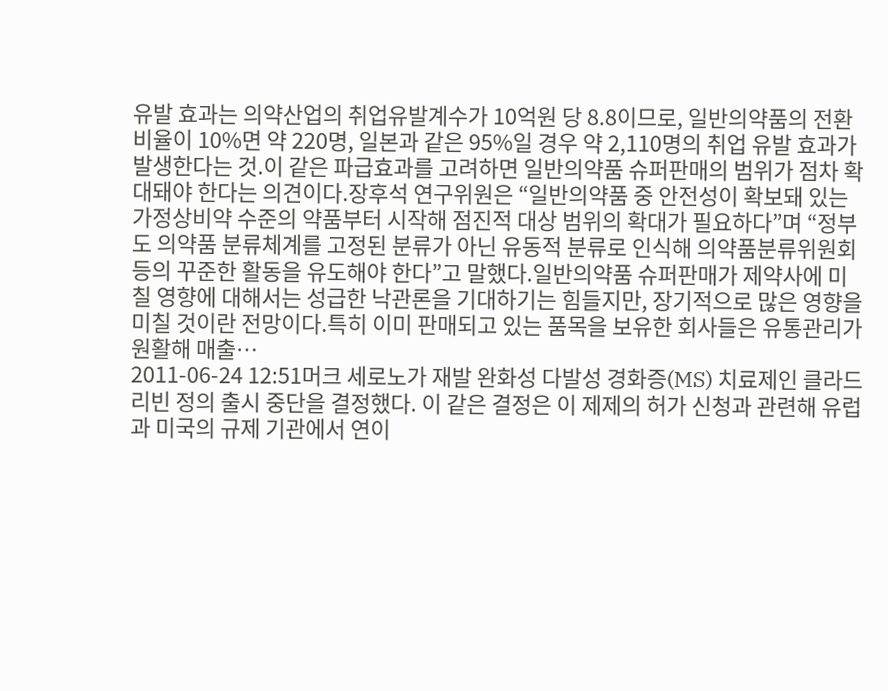유발 효과는 의약산업의 취업유발계수가 10억원 당 8.8이므로, 일반의약품의 전환비율이 10%면 약 220명, 일본과 같은 95%일 경우 약 2,110명의 취업 유발 효과가 발생한다는 것.이 같은 파급효과를 고려하면 일반의약품 슈퍼판매의 범위가 점차 확대돼야 한다는 의견이다.장후석 연구위원은 “일반의약품 중 안전성이 확보돼 있는 가정상비약 수준의 약품부터 시작해 점진적 대상 범위의 확대가 필요하다”며 “정부도 의약품 분류체계를 고정된 분류가 아닌 유동적 분류로 인식해 의약품분류위원회 등의 꾸준한 활동을 유도해야 한다”고 말했다.일반의약품 슈퍼판매가 제약사에 미칠 영향에 대해서는 성급한 낙관론을 기대하기는 힘들지만, 장기적으로 많은 영향을 미칠 것이란 전망이다.특히 이미 판매되고 있는 품목을 보유한 회사들은 유통관리가 원활해 매출…
2011-06-24 12:51머크 세로노가 재발 완화성 다발성 경화증(MS) 치료제인 클라드리빈 정의 출시 중단을 결정했다. 이 같은 결정은 이 제제의 허가 신청과 관련해 유럽과 미국의 규제 기관에서 연이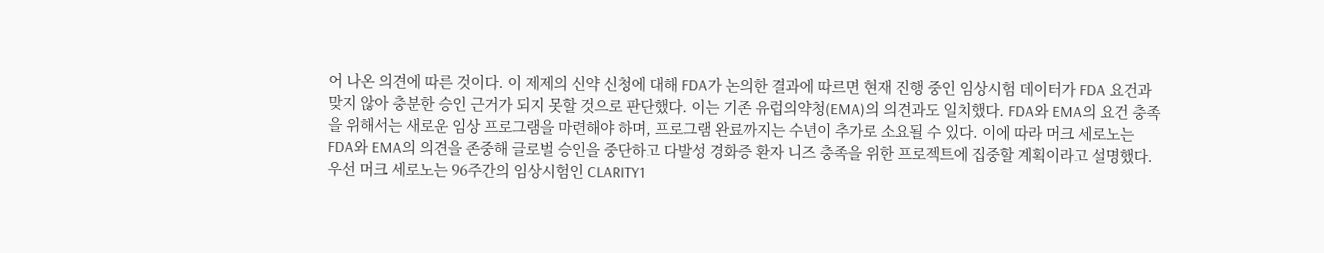어 나온 의견에 따른 것이다. 이 제제의 신약 신청에 대해 FDA가 논의한 결과에 따르면 현재 진행 중인 임상시험 데이터가 FDA 요건과 맞지 않아 충분한 승인 근거가 되지 못할 것으로 판단했다. 이는 기존 유럽의약청(EMA)의 의견과도 일치했다. FDA와 EMA의 요건 충족을 위해서는 새로운 임상 프로그램을 마련해야 하며, 프로그램 완료까지는 수년이 추가로 소요될 수 있다. 이에 따라 머크 세로노는 FDA와 EMA의 의견을 존중해 글로벌 승인을 중단하고 다발성 경화증 환자 니즈 충족을 위한 프로젝트에 집중할 계획이라고 설명했다.우선 머크 세로노는 96주간의 임상시험인 CLARITY1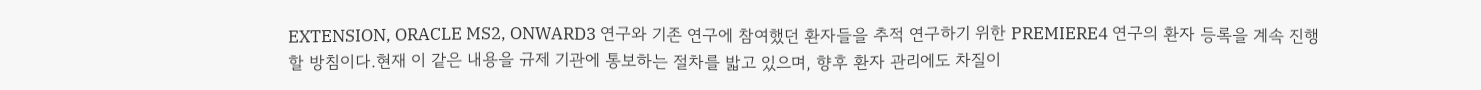EXTENSION, ORACLE MS2, ONWARD3 연구와 기존 연구에 참여했던 환자들을 추적 연구하기 위한 PREMIERE4 연구의 환자 등록을 계속 진행할 방침이다.현재 이 같은 내용을 규제 기관에 통보하는 절차를 밟고 있으며, 향후 환자 관리에도 차질이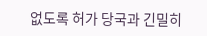없도록 허가 당국과 긴밀히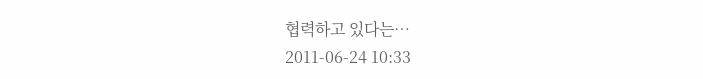협력하고 있다는…
2011-06-24 10:33